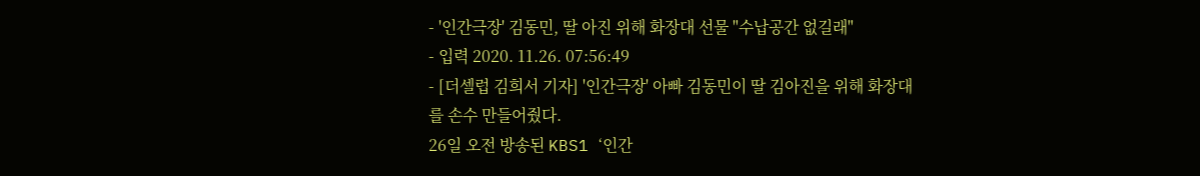- '인간극장' 김동민, 딸 아진 위해 화장대 선물 "수납공간 없길래"
- 입력 2020. 11.26. 07:56:49
- [더셀럽 김희서 기자] '인간극장' 아빠 김동민이 딸 김아진을 위해 화장대를 손수 만들어줬다.
26일 오전 방송된 KBS1 ‘인간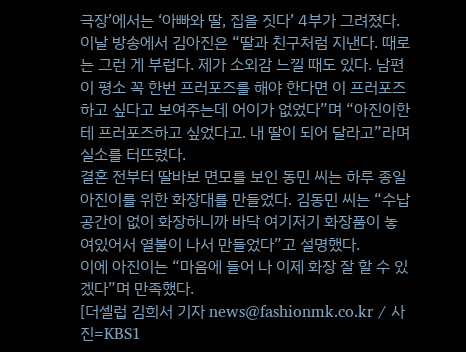극장’에서는 ‘아빠와 딸, 집을 짓다’ 4부가 그려졌다.
이날 방송에서 김아진은 “딸과 친구처럼 지낸다. 때로는 그런 게 부럽다. 제가 소외감 느낄 때도 있다. 남편이 평소 꼭 한번 프러포즈를 해야 한다면 이 프러포즈 하고 싶다고 보여주는데 어이가 없었다”며 “아진이한테 프러포즈하고 싶었다고. 내 딸이 되어 달라고”라며 실소를 터뜨렸다.
결혼 전부터 딸바보 면모를 보인 동민 씨는 하루 종일 아진이를 위한 화장대를 만들었다. 김동민 씨는 “수납공간이 없이 화장하니까 바닥 여기저기 화장품이 놓여있어서 열불이 나서 만들었다”고 설명했다.
이에 아진이는 “마음에 들어 나 이제 화장 잘 할 수 있겠다”며 만족했다.
[더셀럽 김희서 기자 news@fashionmk.co.kr / 사진=KBS1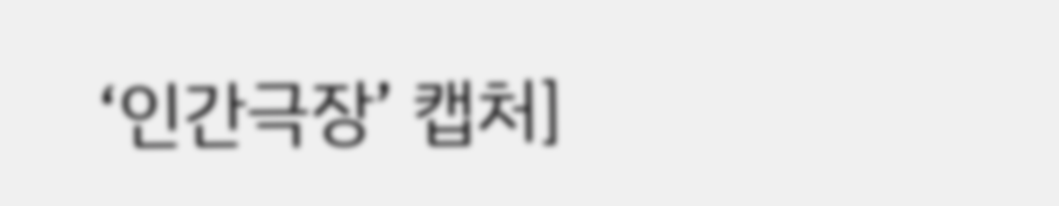‘인간극장’ 캡처]